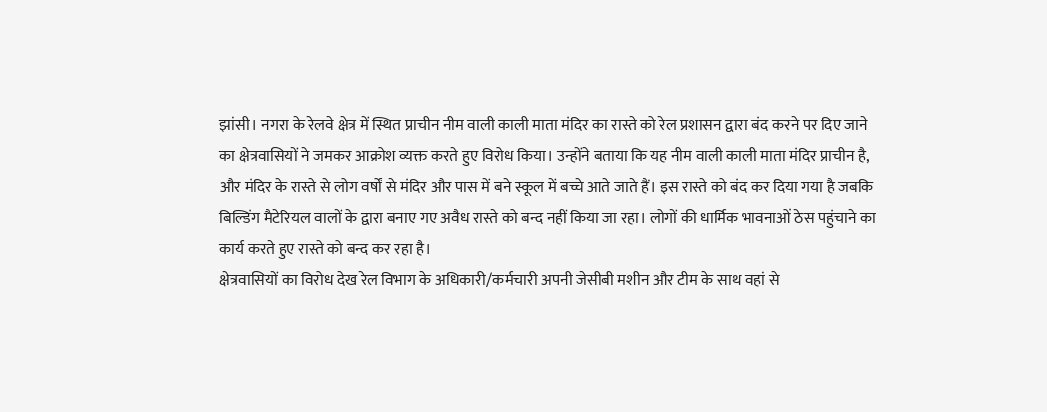झांसी। नगरा के रेलवे क्षेत्र में स्थित प्राचीन नीम वाली काली माता मंदिर का रास्ते को रेल प्रशासन द्वारा बंद करने पर दिए जाने का क्षेत्रवासियों ने जमकर आक्रोश व्यक्त करते हुए विरोध किया। उन्होंने बताया कि यह नीम वाली काली माता मंदिर प्राचीन है, और मंदिर के रास्ते से लोग वर्षों से मंदिर और पास में बने स्कूल में बच्चे आते जाते हैं। इस रास्ते को बंद कर दिया गया है जबकि बिल्डिंग मैटेरियल वालों के द्वारा बनाए गए अवैध रास्ते को बन्द नहीं किया जा रहा। लोगों की धार्मिक भावनाओं ठेस पहुंचाने का कार्य करते हुए रास्ते को बन्द कर रहा है।
क्षेत्रवासियों का विरोध देख रेल विभाग के अधिकारी/कर्मचारी अपनी जेसीबी मशीन और टीम के साथ वहां से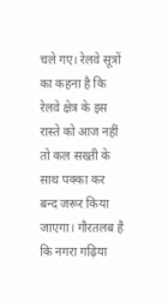चले गए। रेलवे सूत्रों का कहना है कि रेलवे क्षेत्र के इस रास्ते को आज नहीं तो कल सख्ती के साथ पक्का कर बन्द जरूर किया जाएगा। गौरतलब है कि नगरा गढ़िया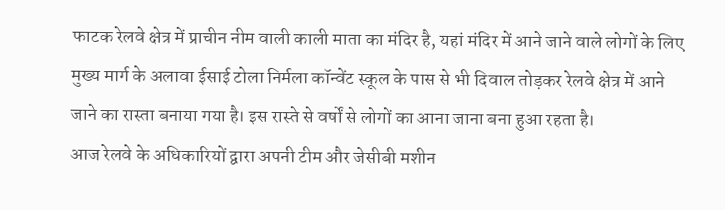फाटक रेलवे क्षेत्र में प्राचीन नीम वाली काली माता का मंदिर है, यहां मंदिर में आने जाने वाले लोगों के लिए मुख्य मार्ग के अलावा ईसाई टोला निर्मला कॉन्वेंट स्कूल के पास से भी दिवाल तोड़कर रेलवे क्षेत्र में आने जाने का रास्ता बनाया गया है। इस रास्ते से वर्षों से लोगों का आना जाना बना हुआ रहता है।
आज रेलवे के अधिकारियों द्वारा अपनी टीम और जेसीबी मशीन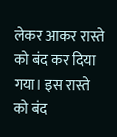लेकर आकर रास्ते को बंद कर दिया गया। इस रास्ते को बंद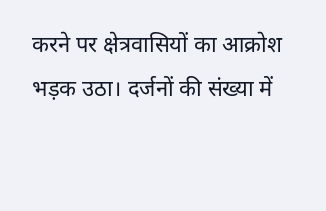करने पर क्षेत्रवासियों का आक्रोश भड़क उठा। दर्जनों की संख्या में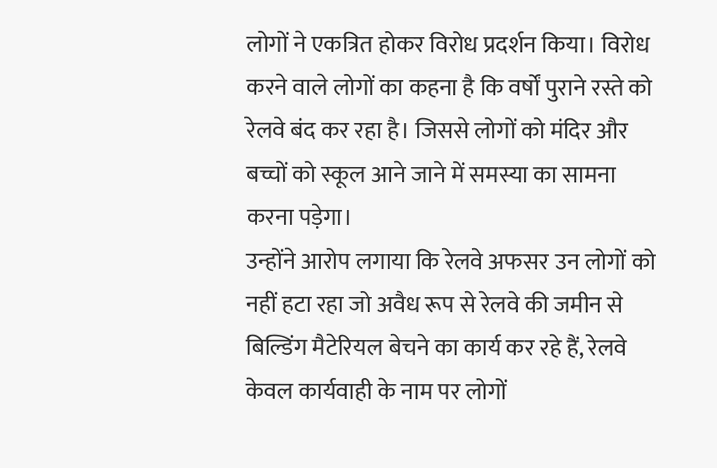लोगों ने एकत्रित होकर विरोध प्रदर्शन किया। विरोध करने वाले लोगों का कहना है कि वर्षों पुराने रस्ते को रेलवे बंद कर रहा है। जिससे लोगों को मंदिर और बच्चों को स्कूल आने जाने में समस्या का सामना करना पड़ेगा।
उन्होंने आरोप लगाया कि रेलवे अफसर उन लोगों को नहीं हटा रहा जो अवैध रूप से रेलवे की जमीन से बिल्डिंग मैटेरियल बेचने का कार्य कर रहे हैं, रेलवे केवल कार्यवाही के नाम पर लोगों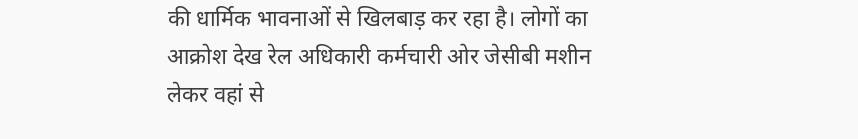की धार्मिक भावनाओं से खिलबाड़ कर रहा है। लोगों का आक्रोश देख रेल अधिकारी कर्मचारी ओर जेसीबी मशीन लेकर वहां से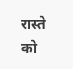रास्ते को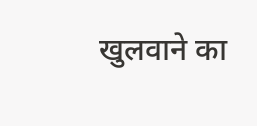खुलवाने का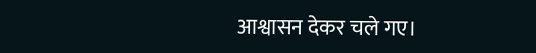आश्वासन देकर चले गए।